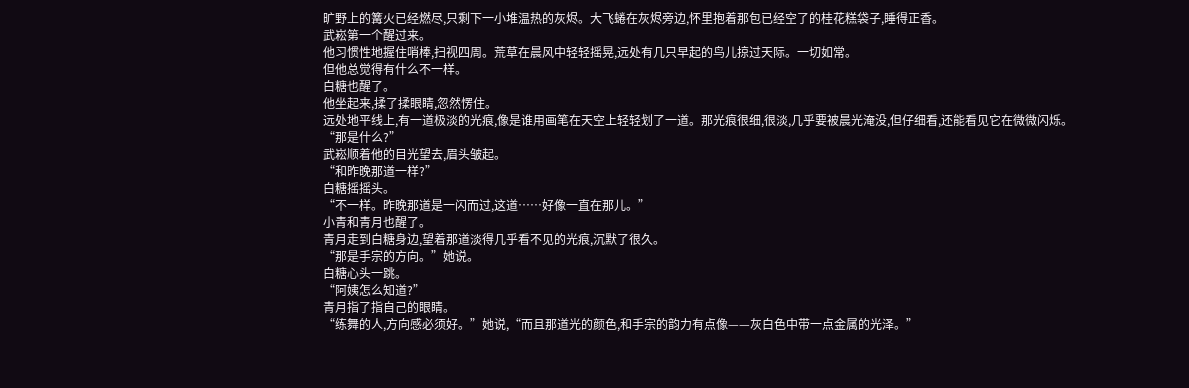旷野上的篝火已经燃尽,只剩下一小堆温热的灰烬。大飞蜷在灰烬旁边,怀里抱着那包已经空了的桂花糕袋子,睡得正香。
武崧第一个醒过来。
他习惯性地握住哨棒,扫视四周。荒草在晨风中轻轻摇晃,远处有几只早起的鸟儿掠过天际。一切如常。
但他总觉得有什么不一样。
白糖也醒了。
他坐起来,揉了揉眼睛,忽然愣住。
远处地平线上,有一道极淡的光痕,像是谁用画笔在天空上轻轻划了一道。那光痕很细,很淡,几乎要被晨光淹没,但仔细看,还能看见它在微微闪烁。
“那是什么?”
武崧顺着他的目光望去,眉头皱起。
“和昨晚那道一样?”
白糖摇摇头。
“不一样。昨晚那道是一闪而过,这道……好像一直在那儿。”
小青和青月也醒了。
青月走到白糖身边,望着那道淡得几乎看不见的光痕,沉默了很久。
“那是手宗的方向。”她说。
白糖心头一跳。
“阿姨怎么知道?”
青月指了指自己的眼睛。
“练舞的人,方向感必须好。”她说,“而且那道光的颜色,和手宗的韵力有点像——灰白色中带一点金属的光泽。”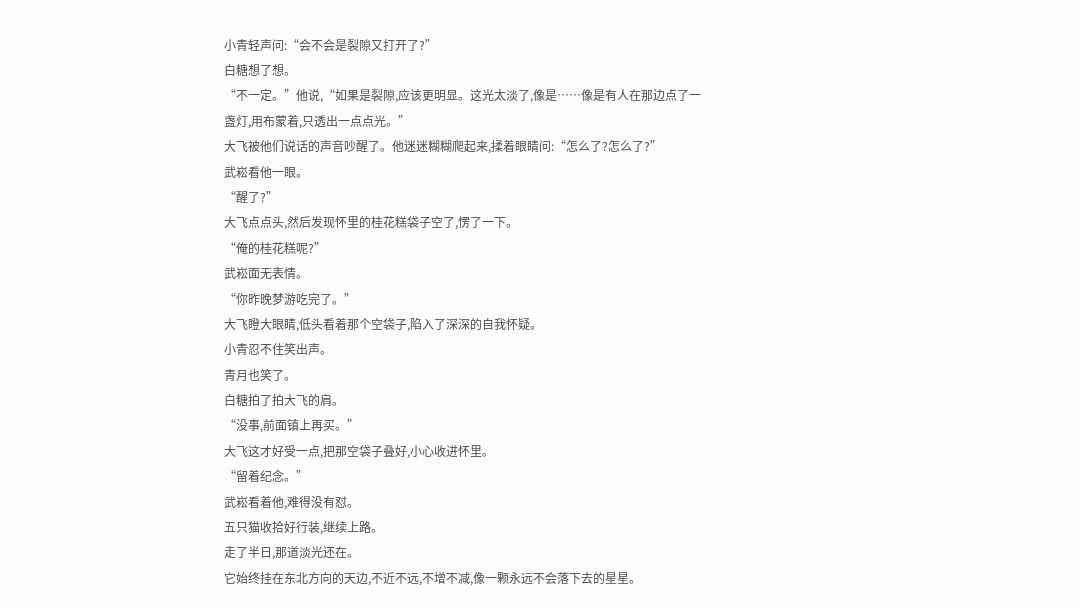小青轻声问:“会不会是裂隙又打开了?”
白糖想了想。
“不一定。”他说,“如果是裂隙,应该更明显。这光太淡了,像是……像是有人在那边点了一盏灯,用布蒙着,只透出一点点光。”
大飞被他们说话的声音吵醒了。他迷迷糊糊爬起来,揉着眼睛问:“怎么了?怎么了?”
武崧看他一眼。
“醒了?”
大飞点点头,然后发现怀里的桂花糕袋子空了,愣了一下。
“俺的桂花糕呢?”
武崧面无表情。
“你昨晚梦游吃完了。”
大飞瞪大眼睛,低头看着那个空袋子,陷入了深深的自我怀疑。
小青忍不住笑出声。
青月也笑了。
白糖拍了拍大飞的肩。
“没事,前面镇上再买。”
大飞这才好受一点,把那空袋子叠好,小心收进怀里。
“留着纪念。”
武崧看着他,难得没有怼。
五只猫收拾好行装,继续上路。
走了半日,那道淡光还在。
它始终挂在东北方向的天边,不近不远,不增不减,像一颗永远不会落下去的星星。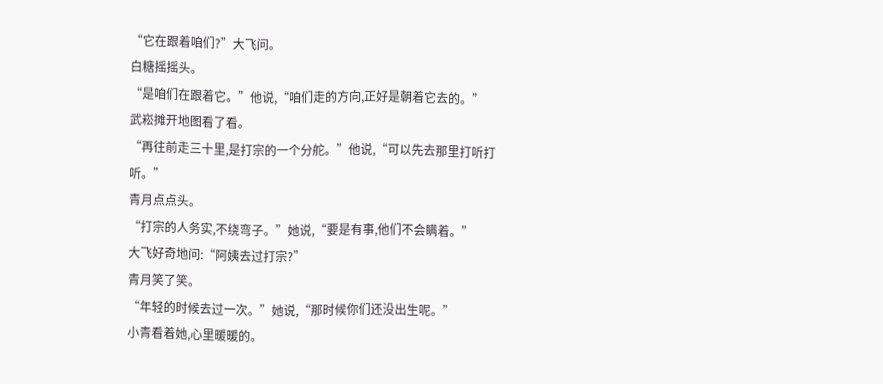“它在跟着咱们?”大飞问。
白糖摇摇头。
“是咱们在跟着它。”他说,“咱们走的方向,正好是朝着它去的。”
武崧摊开地图看了看。
“再往前走三十里,是打宗的一个分舵。”他说,“可以先去那里打听打听。”
青月点点头。
“打宗的人务实,不绕弯子。”她说,“要是有事,他们不会瞒着。”
大飞好奇地问:“阿姨去过打宗?”
青月笑了笑。
“年轻的时候去过一次。”她说,“那时候你们还没出生呢。”
小青看着她,心里暖暖的。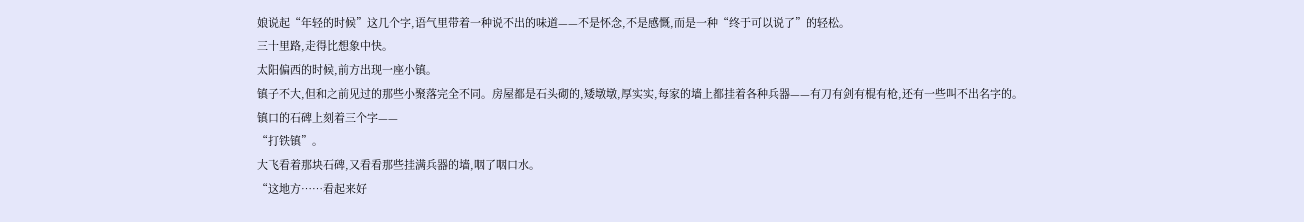娘说起“年轻的时候”这几个字,语气里带着一种说不出的味道——不是怀念,不是感慨,而是一种“终于可以说了”的轻松。
三十里路,走得比想象中快。
太阳偏西的时候,前方出现一座小镇。
镇子不大,但和之前见过的那些小聚落完全不同。房屋都是石头砌的,矮墩墩,厚实实,每家的墙上都挂着各种兵器——有刀有剑有棍有枪,还有一些叫不出名字的。
镇口的石碑上刻着三个字——
“打铁镇”。
大飞看着那块石碑,又看看那些挂满兵器的墙,咽了咽口水。
“这地方……看起来好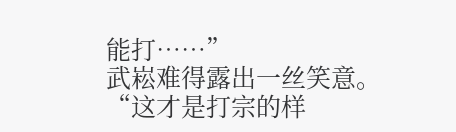能打……”
武崧难得露出一丝笑意。
“这才是打宗的样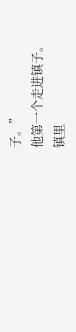子。”
他第一个走进镇子。
镇里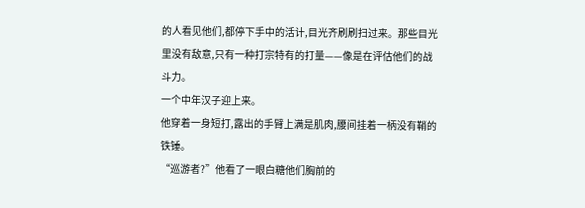的人看见他们,都停下手中的活计,目光齐刷刷扫过来。那些目光里没有敌意,只有一种打宗特有的打量——像是在评估他们的战斗力。
一个中年汉子迎上来。
他穿着一身短打,露出的手臂上满是肌肉,腰间挂着一柄没有鞘的铁锤。
“巡游者?”他看了一眼白糖他们胸前的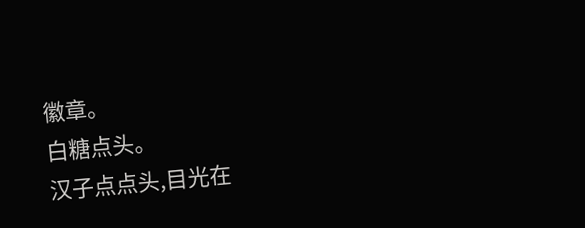徽章。
白糖点头。
汉子点点头,目光在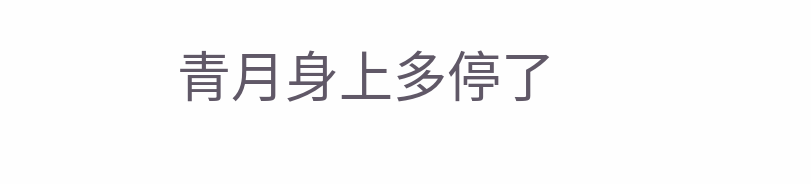青月身上多停了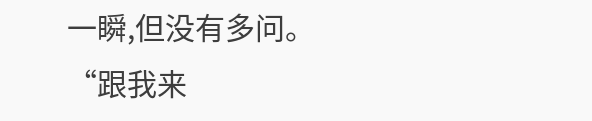一瞬,但没有多问。
“跟我来